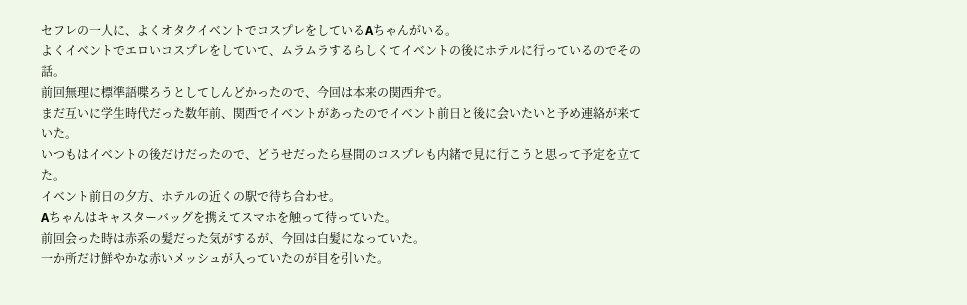セフレの一人に、よくオタクイベントでコスプレをしているAちゃんがいる。
よくイベントでエロいコスプレをしていて、ムラムラするらしくてイベントの後にホテルに行っているのでその話。
前回無理に標準語喋ろうとしてしんどかったので、今回は本来の関西弁で。
まだ互いに学生時代だった数年前、関西でイベントがあったのでイベント前日と後に会いたいと予め連絡が来ていた。
いつもはイベントの後だけだったので、どうせだったら昼間のコスプレも内緒で見に行こうと思って予定を立てた。
イベント前日の夕方、ホテルの近くの駅で待ち合わせ。
Aちゃんはキャスターバッグを携えてスマホを触って待っていた。
前回会った時は赤系の髪だった気がするが、今回は白髪になっていた。
一か所だけ鮮やかな赤いメッシュが入っていたのが目を引いた。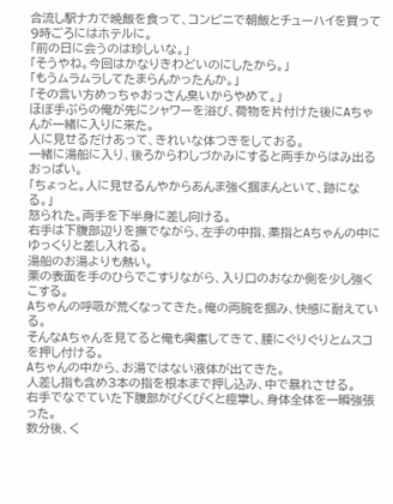合流し駅ナカで晩飯を食って、コンビニで朝飯とチューハイを買って9時ごろにはホテルに。
「前の日に会うのは珍しいな。」
「そうやね。今回はかなりきわどいのにしたから。」
「もうムラムラしてたまらんかったんか。」
「その言い方めっちゃおっさん臭いからやめて。」
ほぼ手ぶらの俺が先にシャワーを浴び、荷物を片付けた後にAちゃんが一緒に入りに来た。
人に見せるだけあって、きれいな体つきをしておる。
一緒に湯船に入り、後ろからわしづかみにすると両手からはみ出るおっぱい。
「ちょっと。人に見せるんやからあんま強く掴まんといて、跡になる。」
怒られた。両手を下半身に差し向ける。
右手は下腹部辺りを撫でながら、左手の中指、薬指とAちゃんの中にゆっくりと差し入れる。
湯船のお湯よりも熱い。
栗の表面を手のひらでこすりながら、入り口のおなか側を少し強くこする。
Aちゃんの呼吸が荒くなってきた。俺の両腕を掴み、快感に耐えている。
そんなAちゃんを見てると俺も興奮してきて、腰にぐりぐりとムスコを押し付ける。
Aちゃんの中から、お湯ではない液体が出てきた。
人差し指も含め3本の指を根本まで押し込み、中で暴れさせる。
右手でなでていた下腹部がぴくぴくと痙攣し、身体全体を一瞬強張った。
数分後、く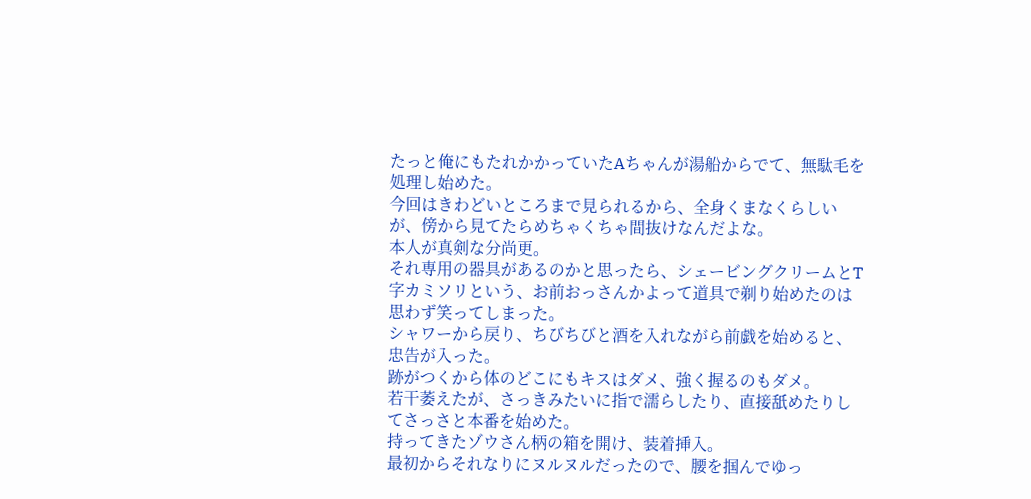たっと俺にもたれかかっていたAちゃんが湯船からでて、無駄毛を処理し始めた。
今回はきわどいところまで見られるから、全身くまなくらしいが、傍から見てたらめちゃくちゃ間抜けなんだよな。
本人が真剣な分尚更。
それ専用の器具があるのかと思ったら、シェービングクリームとT字カミソリという、お前おっさんかよって道具で剃り始めたのは思わず笑ってしまった。
シャワーから戻り、ちびちびと酒を入れながら前戯を始めると、忠告が入った。
跡がつくから体のどこにもキスはダメ、強く握るのもダメ。
若干萎えたが、さっきみたいに指で濡らしたり、直接舐めたりしてさっさと本番を始めた。
持ってきたゾウさん柄の箱を開け、装着挿入。
最初からそれなりにヌルヌルだったので、腰を掴んでゆっ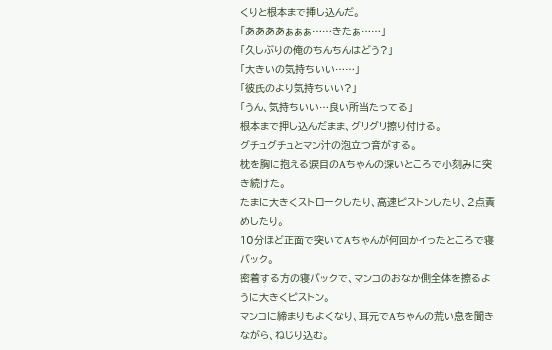くりと根本まで挿し込んだ。
「ああああぁぁぁ……きたぁ……」
「久しぶりの俺のちんちんはどう?」
「大きいの気持ちいい……」
「彼氏のより気持ちいい?」
「うん、気持ちいい…良い所当たってる」
根本まで押し込んだまま、グリグリ擦り付ける。
グチュグチュとマン汁の泡立つ音がする。
枕を胸に抱える涙目のAちゃんの深いところで小刻みに突き続けた。
たまに大きくストロークしたり、高速ピストンしたり、2点責めしたり。
10分ほど正面で突いてAちゃんが何回かイったところで寝バック。
密着する方の寝バックで、マンコのおなか側全体を擦るように大きくピストン。
マンコに締まりもよくなり、耳元でAちゃんの荒い息を聞きながら、ねじり込む。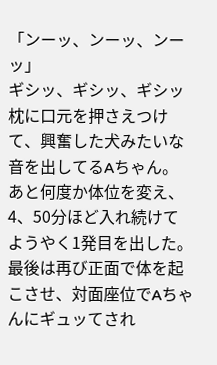「ンーッ、ンーッ、ンーッ」
ギシッ、ギシッ、ギシッ
枕に口元を押さえつけて、興奮した犬みたいな音を出してるAちゃん。
あと何度か体位を変え、4、50分ほど入れ続けてようやく1発目を出した。
最後は再び正面で体を起こさせ、対面座位でAちゃんにギュッてされ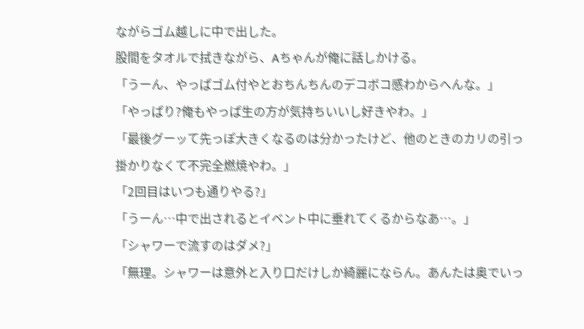ながらゴム越しに中で出した。
股間をタオルで拭きながら、Aちゃんが俺に話しかける。
「うーん、やっぱゴム付やとおちんちんのデコボコ感わからへんな。」
「やっぱり?俺もやっぱ生の方が気持ちいいし好きやわ。」
「最後グーッて先っぽ大きくなるのは分かったけど、他のときのカリの引っ掛かりなくて不完全燃焼やわ。」
「2回目はいつも通りやる?」
「うーん…中で出されるとイベント中に垂れてくるからなあ…。」
「シャワーで流すのはダメ?」
「無理。シャワーは意外と入り口だけしか綺麗にならん。あんたは奥でいっ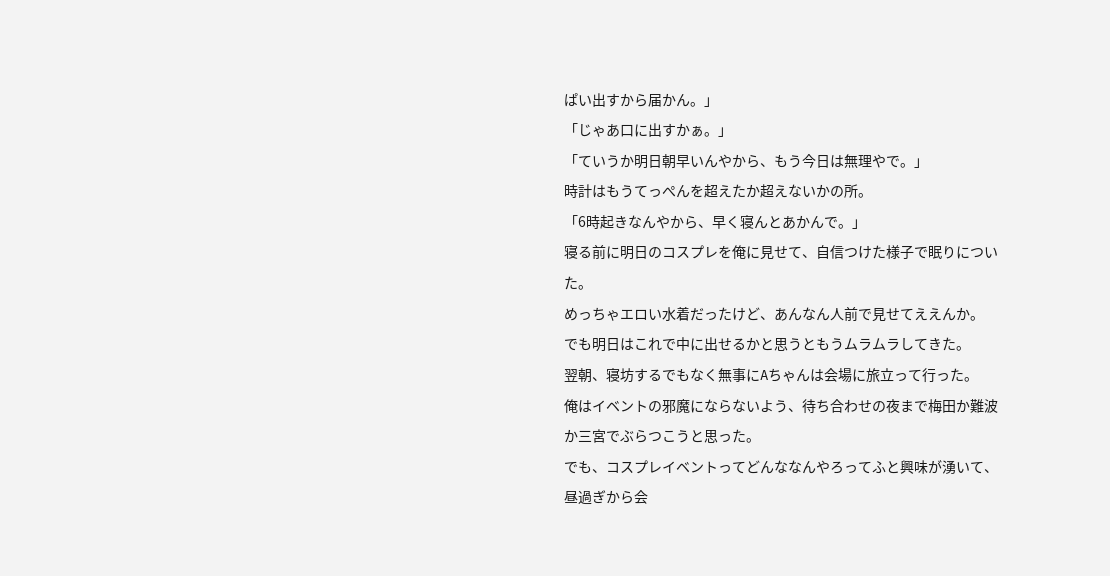ぱい出すから届かん。」
「じゃあ口に出すかぁ。」
「ていうか明日朝早いんやから、もう今日は無理やで。」
時計はもうてっぺんを超えたか超えないかの所。
「6時起きなんやから、早く寝んとあかんで。」
寝る前に明日のコスプレを俺に見せて、自信つけた様子で眠りについた。
めっちゃエロい水着だったけど、あんなん人前で見せてええんか。
でも明日はこれで中に出せるかと思うともうムラムラしてきた。
翌朝、寝坊するでもなく無事にAちゃんは会場に旅立って行った。
俺はイベントの邪魔にならないよう、待ち合わせの夜まで梅田か難波か三宮でぶらつこうと思った。
でも、コスプレイベントってどんななんやろってふと興味が湧いて、昼過ぎから会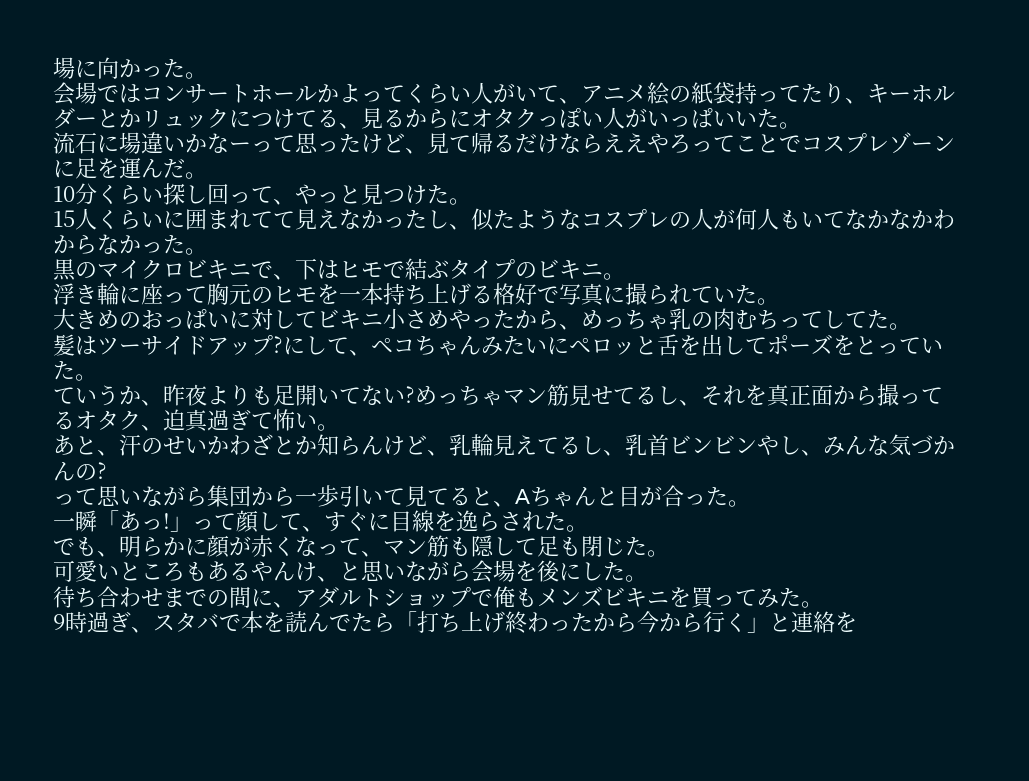場に向かった。
会場ではコンサートホールかよってくらい人がいて、アニメ絵の紙袋持ってたり、キーホルダーとかリュックにつけてる、見るからにオタクっぽい人がいっぱいいた。
流石に場違いかなーって思ったけど、見て帰るだけならええやろってことでコスプレゾーンに足を運んだ。
10分くらい探し回って、やっと見つけた。
15人くらいに囲まれてて見えなかったし、似たようなコスプレの人が何人もいてなかなかわからなかった。
黒のマイクロビキニで、下はヒモで結ぶタイプのビキニ。
浮き輪に座って胸元のヒモを一本持ち上げる格好で写真に撮られていた。
大きめのおっぱいに対してビキニ小さめやったから、めっちゃ乳の肉むちってしてた。
髪はツーサイドアップ?にして、ペコちゃんみたいにペロッと舌を出してポーズをとっていた。
ていうか、昨夜よりも足開いてない?めっちゃマン筋見せてるし、それを真正面から撮ってるオタク、迫真過ぎて怖い。
あと、汗のせいかわざとか知らんけど、乳輪見えてるし、乳首ビンビンやし、みんな気づかんの?
って思いながら集団から一歩引いて見てると、Aちゃんと目が合った。
一瞬「あっ!」って顔して、すぐに目線を逸らされた。
でも、明らかに顔が赤くなって、マン筋も隠して足も閉じた。
可愛いところもあるやんけ、と思いながら会場を後にした。
待ち合わせまでの間に、アダルトショップで俺もメンズビキニを買ってみた。
9時過ぎ、スタバで本を読んでたら「打ち上げ終わったから今から行く」と連絡を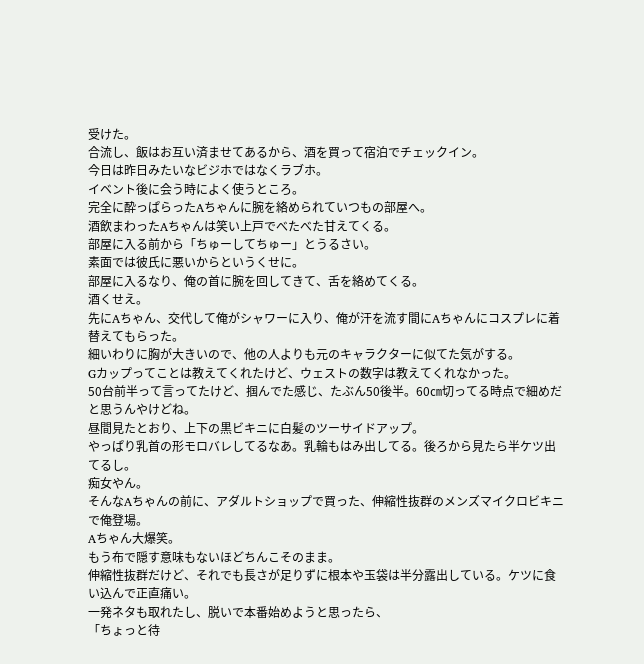受けた。
合流し、飯はお互い済ませてあるから、酒を買って宿泊でチェックイン。
今日は昨日みたいなビジホではなくラブホ。
イベント後に会う時によく使うところ。
完全に酔っぱらったAちゃんに腕を絡められていつもの部屋へ。
酒飲まわったAちゃんは笑い上戸でべたべた甘えてくる。
部屋に入る前から「ちゅーしてちゅー」とうるさい。
素面では彼氏に悪いからというくせに。
部屋に入るなり、俺の首に腕を回してきて、舌を絡めてくる。
酒くせえ。
先にAちゃん、交代して俺がシャワーに入り、俺が汗を流す間にAちゃんにコスプレに着替えてもらった。
細いわりに胸が大きいので、他の人よりも元のキャラクターに似てた気がする。
Gカップってことは教えてくれたけど、ウェストの数字は教えてくれなかった。
50台前半って言ってたけど、掴んでた感じ、たぶん50後半。60㎝切ってる時点で細めだと思うんやけどね。
昼間見たとおり、上下の黒ビキニに白髪のツーサイドアップ。
やっぱり乳首の形モロバレしてるなあ。乳輪もはみ出してる。後ろから見たら半ケツ出てるし。
痴女やん。
そんなAちゃんの前に、アダルトショップで買った、伸縮性抜群のメンズマイクロビキニで俺登場。
Aちゃん大爆笑。
もう布で隠す意味もないほどちんこそのまま。
伸縮性抜群だけど、それでも長さが足りずに根本や玉袋は半分露出している。ケツに食い込んで正直痛い。
一発ネタも取れたし、脱いで本番始めようと思ったら、
「ちょっと待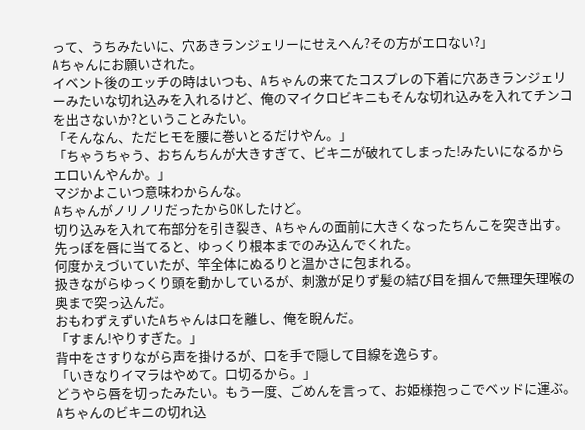って、うちみたいに、穴あきランジェリーにせえへん?その方がエロない?」
Aちゃんにお願いされた。
イベント後のエッチの時はいつも、Aちゃんの来てたコスプレの下着に穴あきランジェリーみたいな切れ込みを入れるけど、俺のマイクロビキニもそんな切れ込みを入れてチンコを出さないか?ということみたい。
「そんなん、ただヒモを腰に巻いとるだけやん。」
「ちゃうちゃう、おちんちんが大きすぎて、ビキニが破れてしまった!みたいになるからエロいんやんか。」
マジかよこいつ意味わからんな。
AちゃんがノリノリだったからOKしたけど。
切り込みを入れて布部分を引き裂き、Aちゃんの面前に大きくなったちんこを突き出す。
先っぽを唇に当てると、ゆっくり根本までのみ込んでくれた。
何度かえづいていたが、竿全体にぬるりと温かさに包まれる。
扱きながらゆっくり頭を動かしているが、刺激が足りず髪の結び目を掴んで無理矢理喉の奥まで突っ込んだ。
おもわずえずいたAちゃんは口を離し、俺を睨んだ。
「すまん!やりすぎた。」
背中をさすりながら声を掛けるが、口を手で隠して目線を逸らす。
「いきなりイマラはやめて。口切るから。」
どうやら唇を切ったみたい。もう一度、ごめんを言って、お姫様抱っこでベッドに運ぶ。
Aちゃんのビキニの切れ込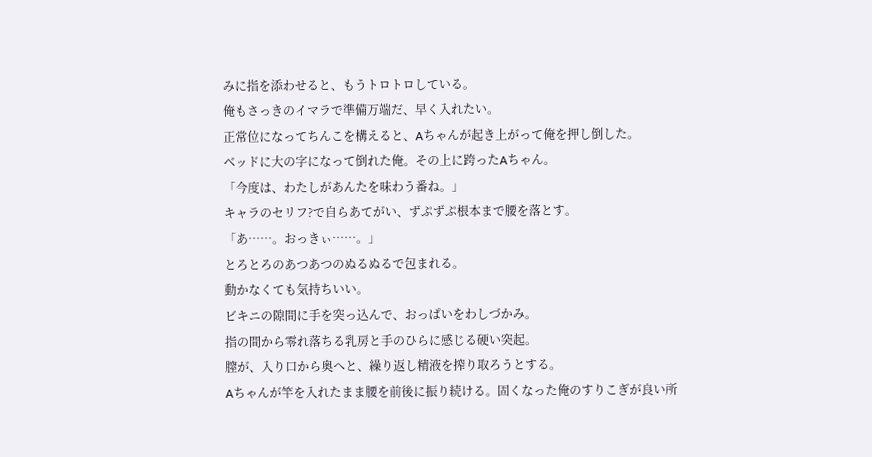みに指を添わせると、もうトロトロしている。
俺もさっきのイマラで準備万端だ、早く入れたい。
正常位になってちんこを構えると、Aちゃんが起き上がって俺を押し倒した。
ベッドに大の字になって倒れた俺。その上に跨ったAちゃん。
「今度は、わたしがあんたを味わう番ね。」
キャラのセリフ?で自らあてがい、ずぷずぷ根本まで腰を落とす。
「あ……。おっきぃ……。」
とろとろのあつあつのぬるぬるで包まれる。
動かなくても気持ちいい。
ビキニの隙間に手を突っ込んで、おっぱいをわしづかみ。
指の間から零れ落ちる乳房と手のひらに感じる硬い突起。
膣が、入り口から奥へと、繰り返し精液を搾り取ろうとする。
Aちゃんが竿を入れたまま腰を前後に振り続ける。固くなった俺のすりこぎが良い所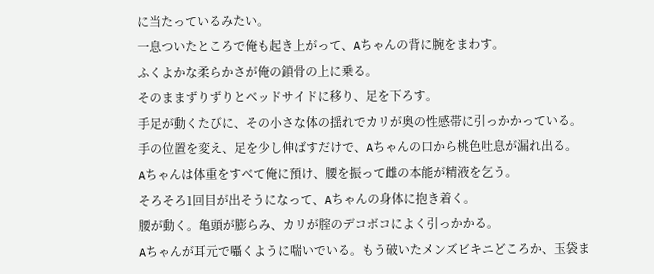に当たっているみたい。
一息ついたところで俺も起き上がって、Aちゃんの背に腕をまわす。
ふくよかな柔らかさが俺の鎖骨の上に乗る。
そのままずりずりとベッドサイドに移り、足を下ろす。
手足が動くたびに、その小さな体の揺れでカリが奥の性感帯に引っかかっている。
手の位置を変え、足を少し伸ばすだけで、Aちゃんの口から桃色吐息が漏れ出る。
Aちゃんは体重をすべて俺に預け、腰を振って雌の本能が精液を乞う。
そろそろ1回目が出そうになって、Aちゃんの身体に抱き着く。
腰が動く。亀頭が膨らみ、カリが腟のデコボコによく引っかかる。
Aちゃんが耳元で囁くように喘いでいる。もう破いたメンズビキニどころか、玉袋ま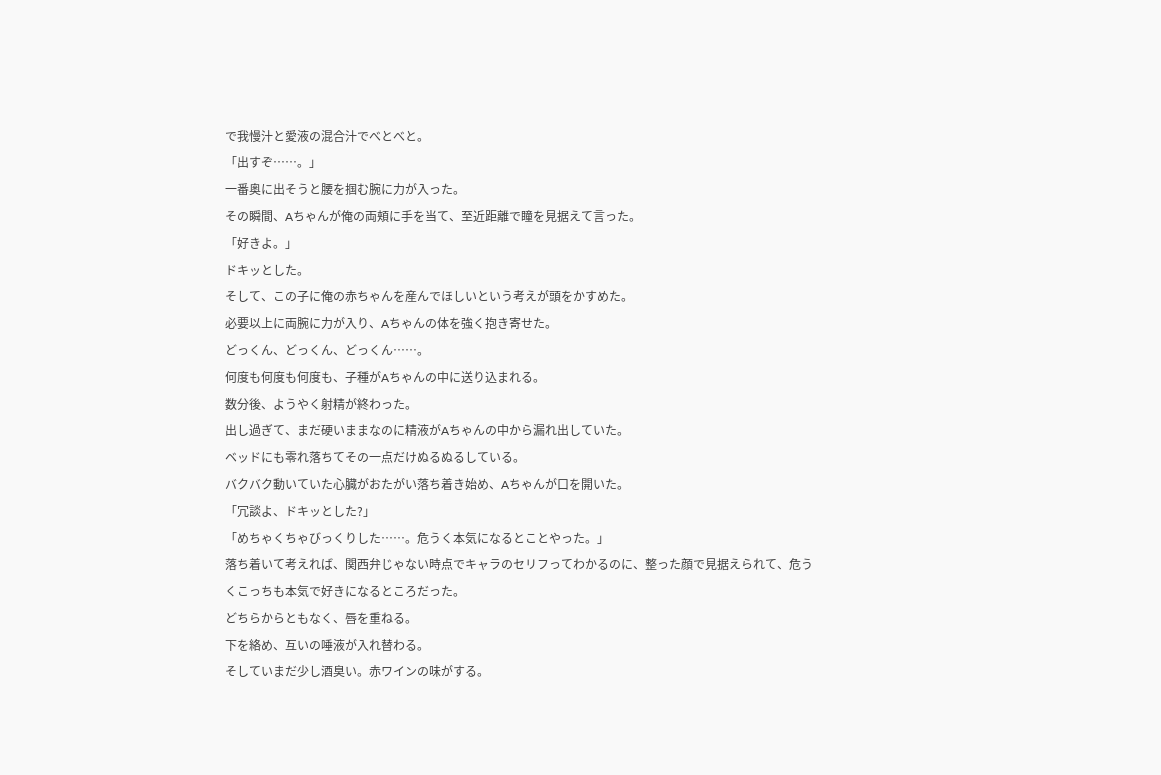で我慢汁と愛液の混合汁でべとべと。
「出すぞ……。」
一番奥に出そうと腰を掴む腕に力が入った。
その瞬間、Aちゃんが俺の両頬に手を当て、至近距離で瞳を見据えて言った。
「好きよ。」
ドキッとした。
そして、この子に俺の赤ちゃんを産んでほしいという考えが頭をかすめた。
必要以上に両腕に力が入り、Aちゃんの体を強く抱き寄せた。
どっくん、どっくん、どっくん……。
何度も何度も何度も、子種がAちゃんの中に送り込まれる。
数分後、ようやく射精が終わった。
出し過ぎて、まだ硬いままなのに精液がAちゃんの中から漏れ出していた。
ベッドにも零れ落ちてその一点だけぬるぬるしている。
バクバク動いていた心臓がおたがい落ち着き始め、Aちゃんが口を開いた。
「冗談よ、ドキッとした?」
「めちゃくちゃびっくりした……。危うく本気になるとことやった。」
落ち着いて考えれば、関西弁じゃない時点でキャラのセリフってわかるのに、整った顔で見据えられて、危うくこっちも本気で好きになるところだった。
どちらからともなく、唇を重ねる。
下を絡め、互いの唾液が入れ替わる。
そしていまだ少し酒臭い。赤ワインの味がする。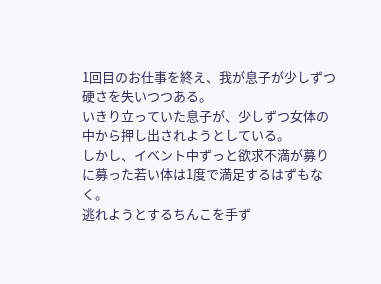1回目のお仕事を終え、我が息子が少しずつ硬さを失いつつある。
いきり立っていた息子が、少しずつ女体の中から押し出されようとしている。
しかし、イベント中ずっと欲求不満が募りに募った若い体は1度で満足するはずもなく。
逃れようとするちんこを手ず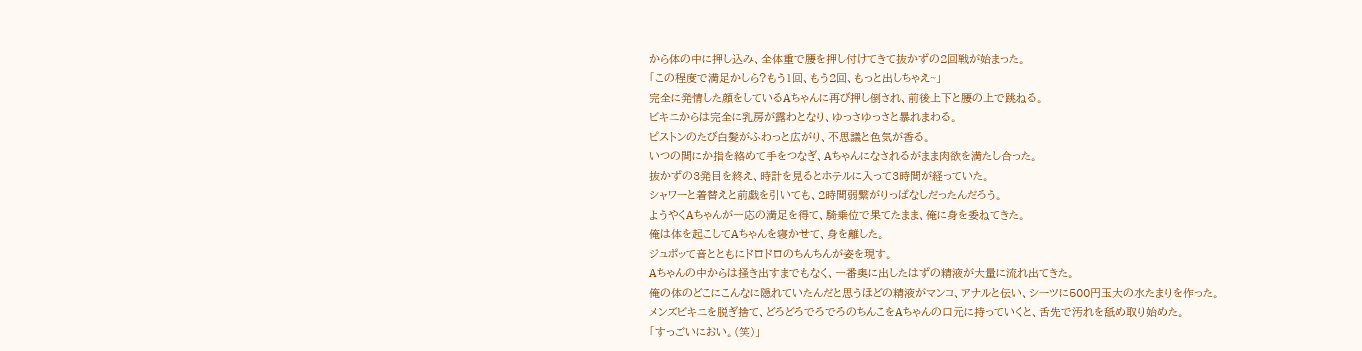から体の中に押し込み、全体重で腰を押し付けてきて抜かずの2回戦が始まった。
「この程度で満足かしら?もう1回、もう2回、もっと出しちゃえ~」
完全に発情した顔をしているAちゃんに再び押し倒され、前後上下と腰の上で跳ねる。
ビキニからは完全に乳房が露わとなり、ゆっさゆっさと暴れまわる。
ピストンのたび白髪がふわっと広がり、不思議と色気が香る。
いつの間にか指を絡めて手をつなぎ、Aちゃんになされるがまま肉欲を満たし合った。
抜かずの3発目を終え、時計を見るとホテルに入って3時間が経っていた。
シャワーと着替えと前戯を引いても、2時間弱繋がりっぱなしだったんだろう。
ようやくAちゃんが一応の満足を得て、騎乗位で果てたまま、俺に身を委ねてきた。
俺は体を起こしてAちゃんを寝かせて、身を離した。
ジュポッて音とともにドロドロのちんちんが姿を現す。
Aちゃんの中からは掻き出すまでもなく、一番奥に出したはずの精液が大量に流れ出てきた。
俺の体のどこにこんなに隠れていたんだと思うほどの精液がマンコ、アナルと伝い、シーツに500円玉大の水たまりを作った。
メンズビキニを脱ぎ捨て、どろどろでろでろのちんこをAちゃんの口元に持っていくと、舌先で汚れを舐め取り始めた。
「すっごいにおい。(笑)」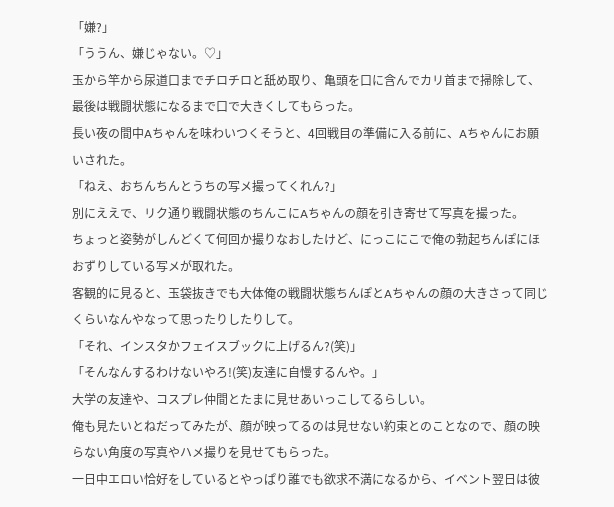「嫌?」
「ううん、嫌じゃない。♡」
玉から竿から尿道口までチロチロと舐め取り、亀頭を口に含んでカリ首まで掃除して、最後は戦闘状態になるまで口で大きくしてもらった。
長い夜の間中Aちゃんを味わいつくそうと、4回戦目の準備に入る前に、Aちゃんにお願いされた。
「ねえ、おちんちんとうちの写メ撮ってくれん?」
別にええで、リク通り戦闘状態のちんこにAちゃんの顔を引き寄せて写真を撮った。
ちょっと姿勢がしんどくて何回か撮りなおしたけど、にっこにこで俺の勃起ちんぽにほおずりしている写メが取れた。
客観的に見ると、玉袋抜きでも大体俺の戦闘状態ちんぽとAちゃんの顔の大きさって同じくらいなんやなって思ったりしたりして。
「それ、インスタかフェイスブックに上げるん?(笑)」
「そんなんするわけないやろ!(笑)友達に自慢するんや。」
大学の友達や、コスプレ仲間とたまに見せあいっこしてるらしい。
俺も見たいとねだってみたが、顔が映ってるのは見せない約束とのことなので、顔の映らない角度の写真やハメ撮りを見せてもらった。
一日中エロい恰好をしているとやっぱり誰でも欲求不満になるから、イベント翌日は彼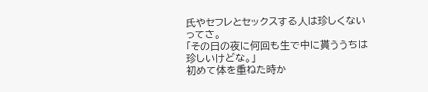氏やセフレとセックスする人は珍しくないってさ。
「その日の夜に何回も生で中に貰ううちは珍しいけどな。」
初めて体を重ねた時か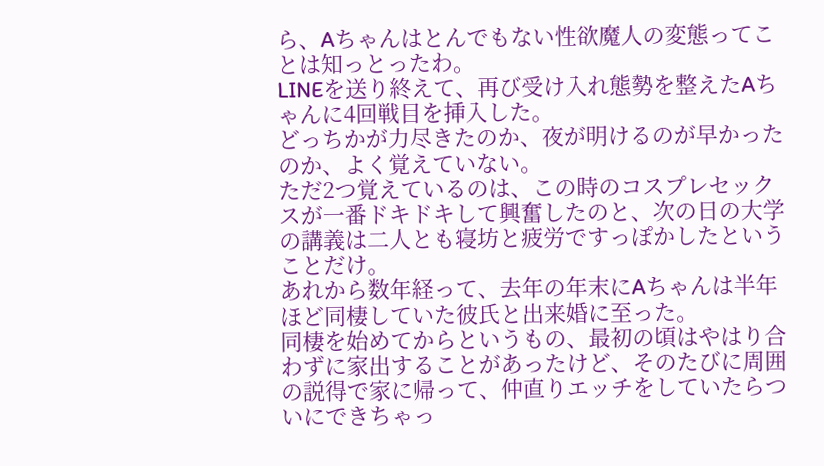ら、Aちゃんはとんでもない性欲魔人の変態ってことは知っとったわ。
LINEを送り終えて、再び受け入れ態勢を整えたAちゃんに4回戦目を挿入した。
どっちかが力尽きたのか、夜が明けるのが早かったのか、よく覚えていない。
ただ2つ覚えているのは、この時のコスプレセックスが一番ドキドキして興奮したのと、次の日の大学の講義は二人とも寝坊と疲労ですっぽかしたということだけ。
あれから数年経って、去年の年末にAちゃんは半年ほど同棲していた彼氏と出来婚に至った。
同棲を始めてからというもの、最初の頃はやはり合わずに家出することがあったけど、そのたびに周囲の説得で家に帰って、仲直りエッチをしていたらついにできちゃっ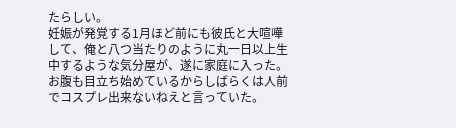たらしい。
妊娠が発覚する1月ほど前にも彼氏と大喧嘩して、俺と八つ当たりのように丸一日以上生中するような気分屋が、遂に家庭に入った。
お腹も目立ち始めているからしばらくは人前でコスプレ出来ないねえと言っていた。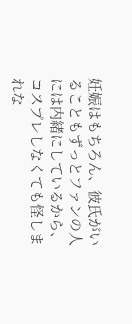妊娠はもちろん、彼氏がいることもずっとファンの人には内緒にしているから、コスプレしなくても怪しまれな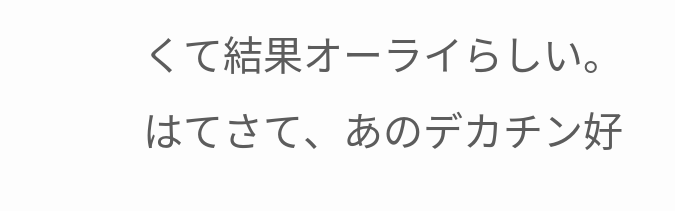くて結果オーライらしい。
はてさて、あのデカチン好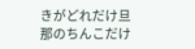きがどれだけ旦那のちんこだけ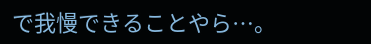で我慢できることやら…。